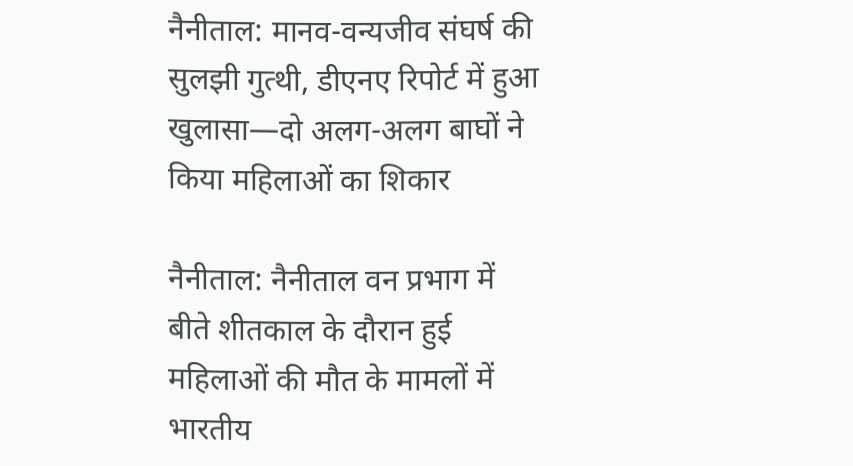नैनीताल: मानव-वन्यजीव संघर्ष की सुलझी गुत्थी, डीएनए रिपोर्ट में हुआ खुलासा—दो अलग-अलग बाघों ने किया महिलाओं का शिकार

नैनीताल: नैनीताल वन प्रभाग में बीते शीतकाल के दौरान हुई महिलाओं की मौत के मामलों में भारतीय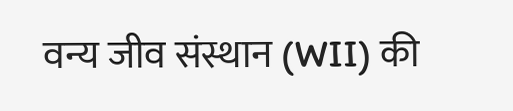वन्य जीव संस्थान (WII) की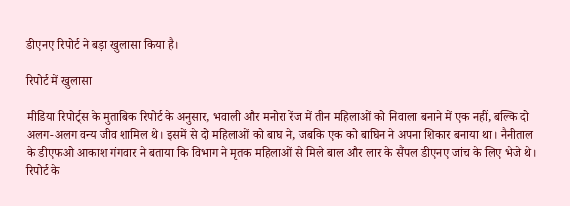डीएनए रिपोर्ट ने बड़ा खुलासा किया है।

रिपोर्ट में खुलासा

मीडिया रिपोर्ट्स के मुताबिक रिपोर्ट के अनुसार, भवाली और मनोरा रेंज में तीन महिलाओं को निवाला बनाने में एक नहीं, बल्कि दो अलग-अलग वन्य जीव शामिल थे। इसमें से दो महिलाओं को बाघ ने, जबकि एक को बाघिन ने अपना शिकार बनाया था। नैनीताल के डीएफओ आकाश गंगवार ने बताया कि विभाग ने मृतक महिलाओं से मिले बाल और लार के सैंपल डीएनए जांच के लिए भेजे थे। रिपोर्ट के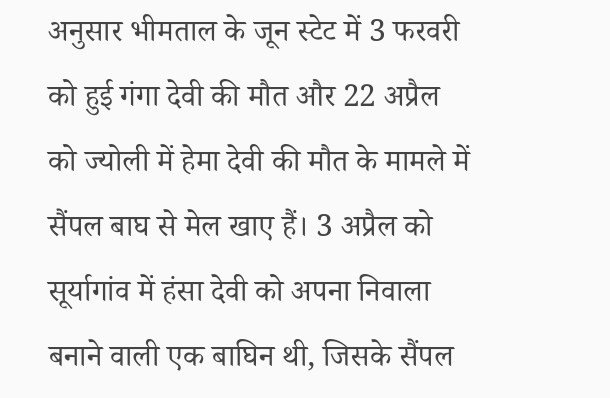अनुसार भीमताल के जून स्टेट में 3 फरवरी को हुई गंगा देवी की मौत और 22 अप्रैल को ज्योली में हेमा देवी की मौत के मामले में सैंपल बाघ से मेल खाए हैं। 3 अप्रैल को सूर्यागांव में हंसा देवी को अपना निवाला बनाने वाली एक बाघिन थी, जिसके सैंपल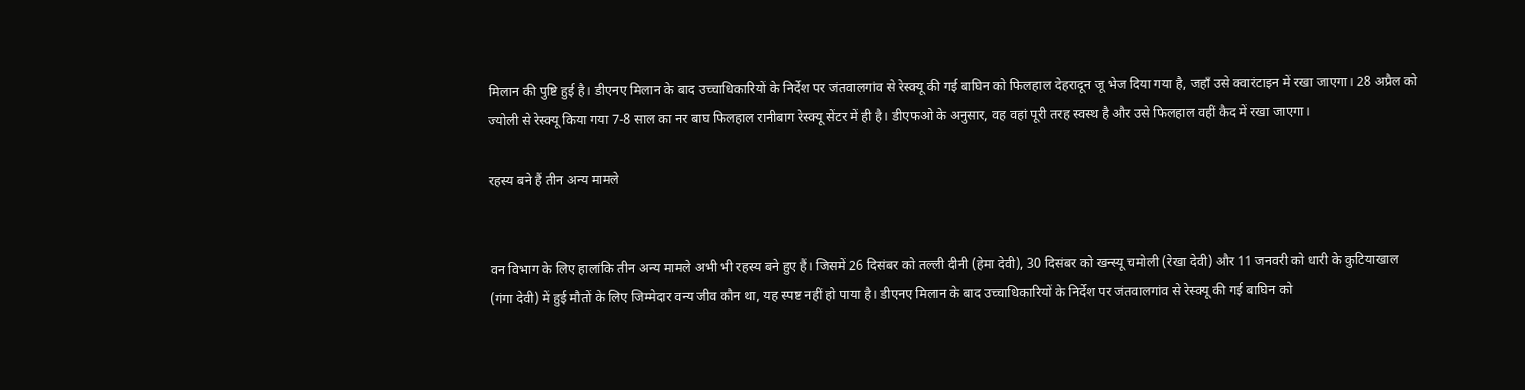मिलान की पुष्टि हुई है। डीएनए मिलान के बाद उच्चाधिकारियों के निर्देश पर जंतवालगांव से रेस्क्यू की गई बाघिन को फिलहाल देहरादून जू भेज दिया गया है, जहाँ उसे क्वारंटाइन में रखा जाएगा। 28 अप्रैल को ज्योली से रेस्क्यू किया गया 7-8 साल का नर बाघ फिलहाल रानीबाग रेस्क्यू सेंटर में ही है। डीएफओ के अनुसार, वह वहां पूरी तरह स्वस्थ है और उसे फिलहाल वहीं कैद में रखा जाएगा।

रहस्य बने हैं तीन अन्य मामले


वन विभाग के लिए हालांकि तीन अन्य मामले अभी भी रहस्य बने हुए हैं। जिसमें 26 दिसंबर को तल्ली दीनी (हेमा देवी), 30 दिसंबर को खन्स्यू चमोली (रेखा देवी) और 11 जनवरी को धारी के कुटियाखाल (गंगा देवी) में हुई मौतों के लिए जिम्मेदार वन्य जीव कौन था, यह स्पष्ट नहीं हो पाया है। डीएनए मिलान के बाद उच्चाधिकारियों के निर्देश पर जंतवालगांव से रेस्क्यू की गई बाघिन को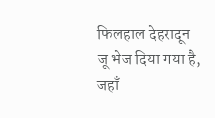फिलहाल देहरादून जू भेज दिया गया है, जहाँ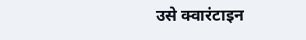उसे क्वारंटाइन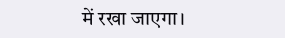में रखा जाएगा।